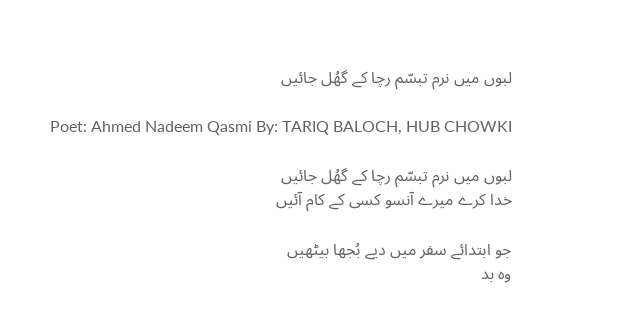لبوں میں نرم تبسّم رچا کے گھُل جائیں

Poet: Ahmed Nadeem Qasmi By: TARIQ BALOCH, HUB CHOWKI

لبوں میں نرم تبسّم رچا کے گھُل جائیں
خدا کرے میرے آنسو کسی کے کام آئیں

جو ابتدائے سفر میں دیے بُجھا بیٹھیں
وہ بد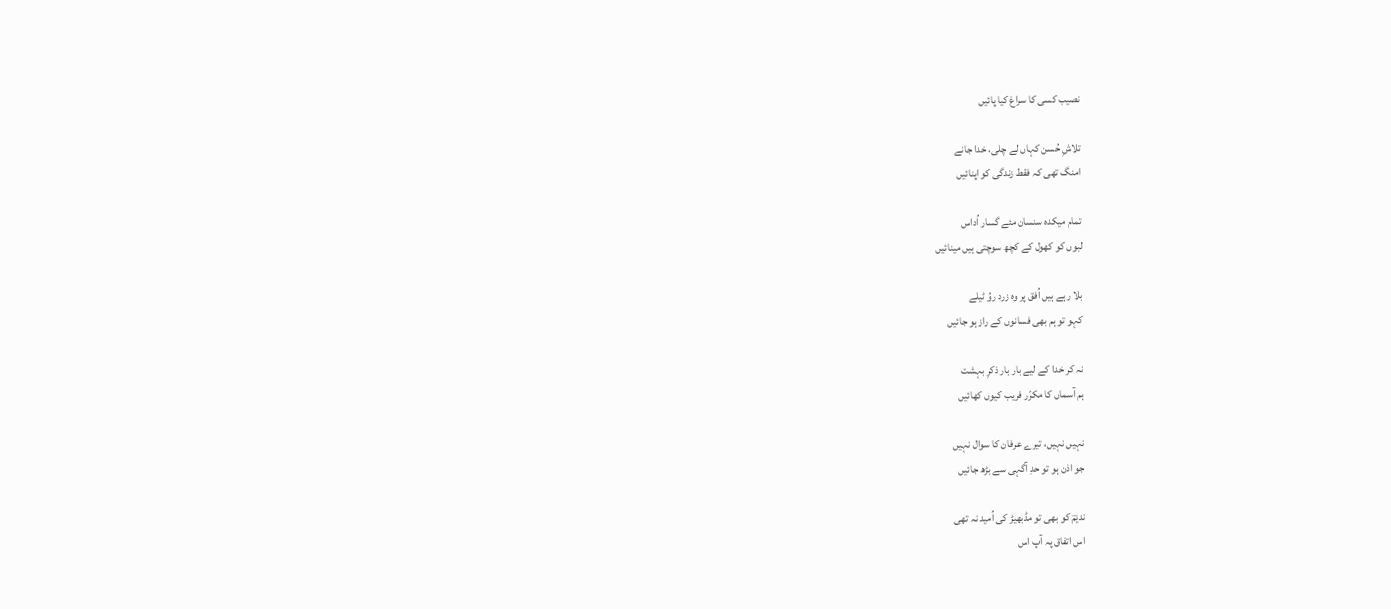نصیب کسی کا سراغ کیا پائیں

تلاشِ حُسن کہاں لے چلی، خدا جانے
امنگ تھی کہ فقط زندگی کو اپنائیں

تمام میکدہ سنسان مئے گسار اُداس
لبوں کو کھول کے کچھ سوچتی ہیں مینائیں

بلا رہے ہیں اُفق پر وہ زرد روُ ٹیلے
کہو تو ہم بھی فسانوں کے راز ہو جائیں

نہ کر خدا کے لیے بار بار ذکرِ بہشت
ہم آسماں کا مکرّر فریب کیوں کھائیں

نہیں نہیں، تیرے عرفان کا سوال نہیں
جو اذن ہو تو حدِ آگہی سے بڑھ جائیں

ندیمؔ کو بھی تو مڈبھیڑ کی اُمید نہ تھی
اس اتفاق پہ آپ اس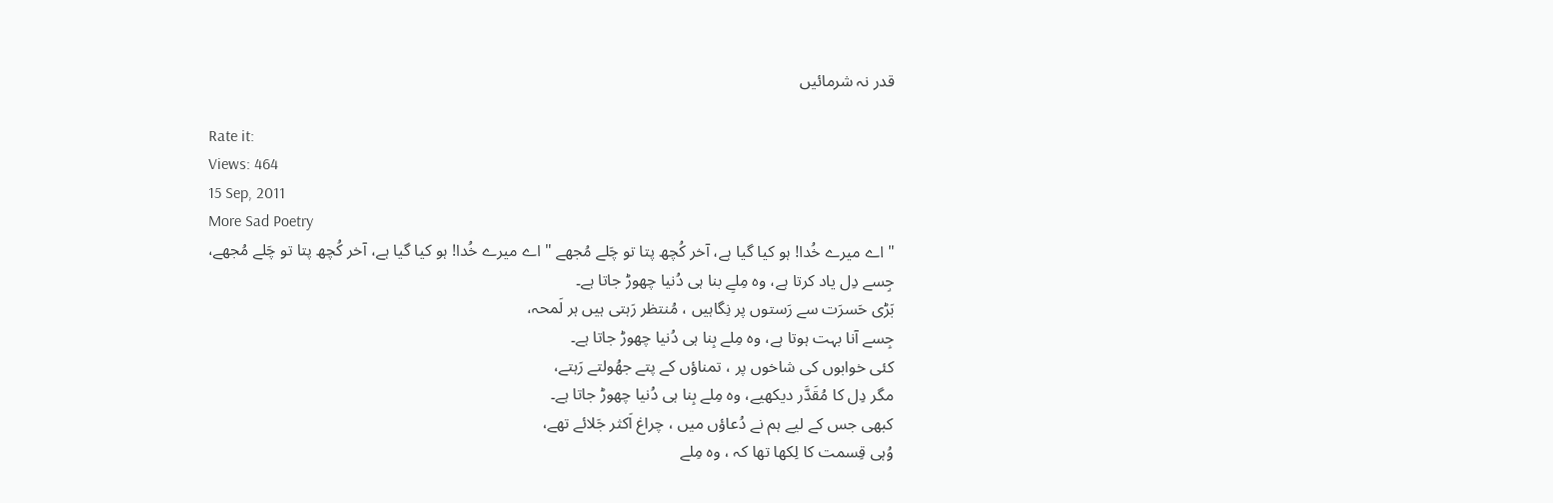قدر نہ شرمائیں

Rate it:
Views: 464
15 Sep, 2011
More Sad Poetry
" اے میرے خُدا! ہو کیا گیا ہے، آخر کُچھ پتا تو چَلے مُجھے " اے میرے خُدا! ہو کیا گیا ہے، آخر کُچھ پتا تو چَلے مُجھے،
جِسے دِل یاد کرتا ہے، وہ مِلےِ بنا ہی دُنیا چھوڑ جاتا ہے۔
بَڑی حَسرَت سے رَستوں پر نِگاہیں ، مُنتظر رَہتی ہیں ہر لَمحہ،
جِسے آنا بہت ہوتا ہے، وہ مِلے بِنا ہی دُنیا چھوڑ جاتا ہے۔
کئی خوابوں کی شاخوں پر ، تمناؤں کے پتے جھُولتے رَہتے،
مگر دِل کا مُقَدَّر دیکھیے، وہ مِلے بِنا ہی دُنیا چھوڑ جاتا ہے۔
کبھی جس کے لیے ہم نے دُعاؤں میں ، چراغ اَکثر جَلائے تھے،
وُہی قِسمت کا لِکھا تھا کہ ، وہ مِلے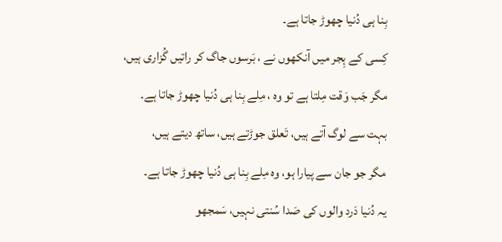بِنا ہی دُنیا چھوڑ جاتا ہے۔
کِسی کے ہِجر میں آنکھوں نے ، بَرسوں جاگ کر راتیں گُزاری ہیں،
مگر جَب وَقت مِلتا ہے تو وہ ، مِلے بِنا ہی دُنیا چھوڑ جاتا ہے۔
بہت سے لوگ آتے ہیں، تَعلق جوڑتے ہیں، ساتھ دیتے ہیں،
مگر جو جان سے پیارا ہو، وہ مِلے بِنا ہی دُنیا چھوڑ جاتا ہے۔
یہ دُنیا دَرد والوں کی صَدا سُنتی نہیں، سَمجھو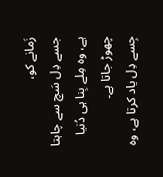زَمانے کو،
جسے دِل سَچ سے چاہتا ہے، وہ مِلے بِنا ہی دُنیا چھوڑ جاتا ہے۔
جِسے دِل یاد کرتا ہے، وہ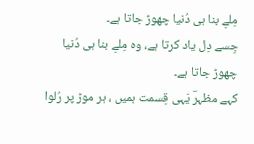مِلےِ بنا ہی دُنیا چھوڑ جاتا ہے۔
جِسے دِل یاد کرتا ہے، وہ مِلےِ بنا ہی دُنیا چھوڑ جاتا ہے۔
کہے مظہرؔ یَہی قِسمت ہمیں ، ہر موڑ پر رُلوا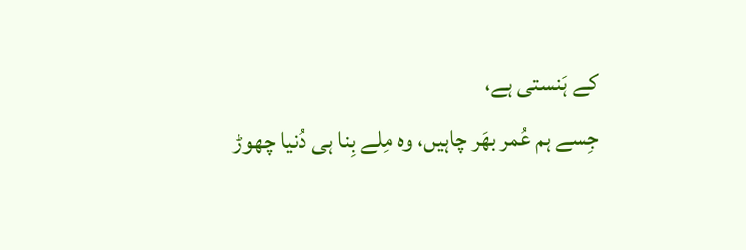کے ہَنستی ہے،
جِسے ہم عُمر بھَر چاہیں، وہ مِلے بِنا ہی دُنیا چھوڑ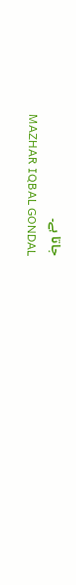جاتا ہے۔
MAZHAR IQBAL GONDAL